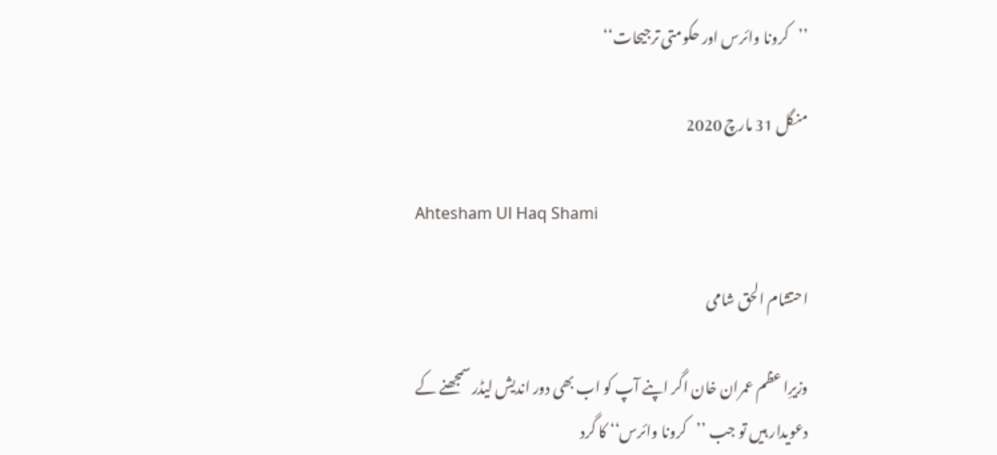’’کرونا وائرس اور حکومتی ترجیحات‘‘

منگل 31 مارچ 2020

Ahtesham Ul Haq Shami

احتشام الحق شامی

وزیرِا عظم عمران خان اگر اپنے آپ کو اب بھی دور اندیش لیڈر سمجھنے کے دعویدار ہیں تو جب ’’کرونا وائرس‘‘ کا گرد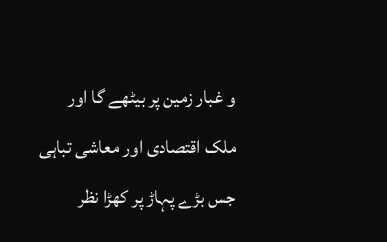و غبار زمین پر بیٹھے گا اور ملک اقتصادی اور معاشی تباہی جس بڑے پہاڑ پر کھڑا نظر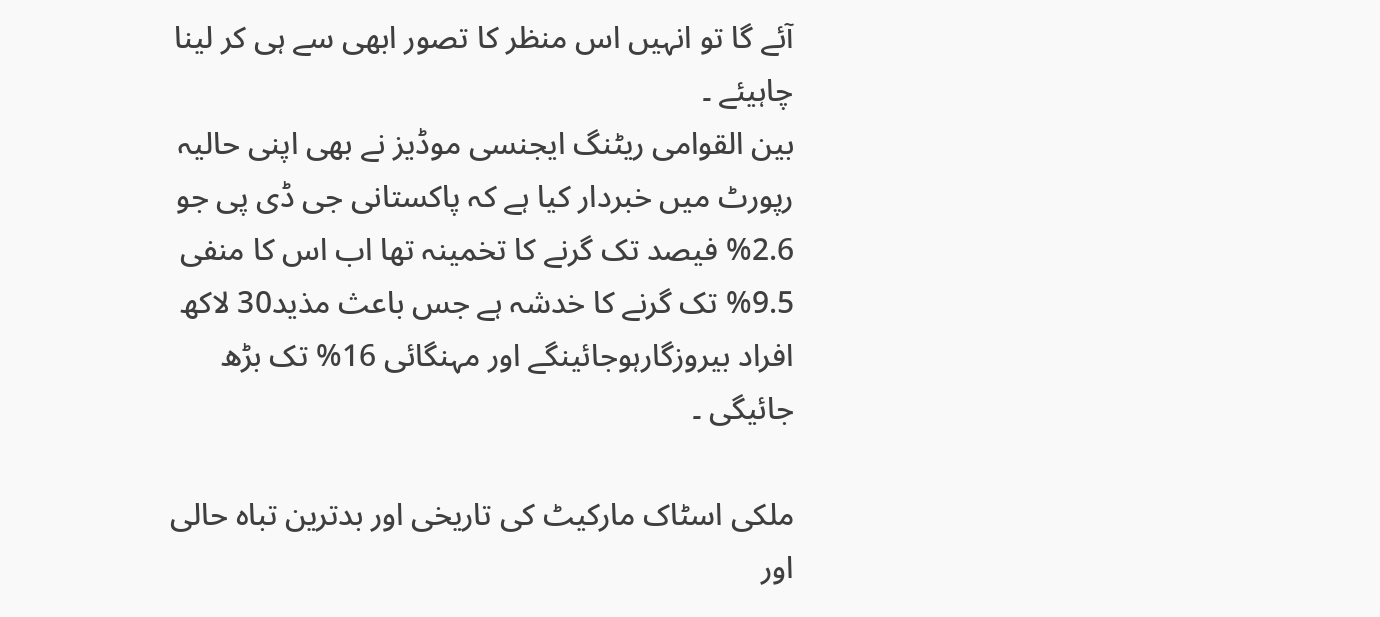آئے گا تو انہیں اس منظر کا تصور ابھی سے ہی کر لینا چاہیئے ۔
بین القوامی ریٹنگ ایجنسی موڈیز نے بھی اپنی حالیہ رپورٹ میں خبردار کیا ہے کہ پاکستانی جی ڈی پی جو 2.6% فیصد تک گرنے کا تخمینہ تھا اب اس کا منفی 9.5% تک گرنے کا خدشہ ہے جس باعث مذید30 لاکھ افراد بیروزگارہوجائینگے اور مہنگائی 16% تک بڑھ جائیگی ۔

ملکی اسٹاک مارکیٹ کی تاریخی اور بدترین تباہ حالی اور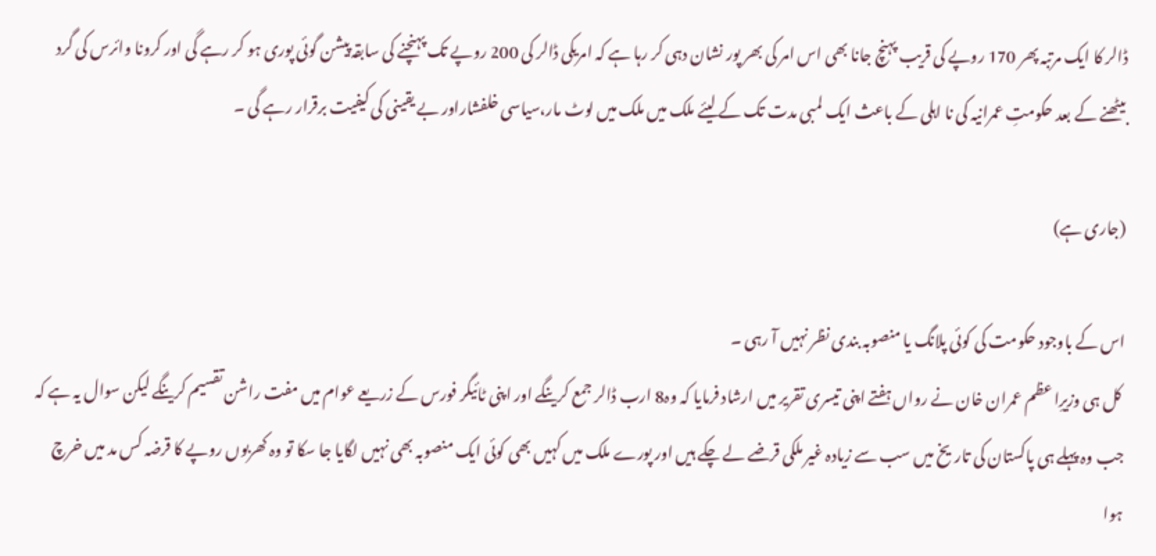ڈالر کا ایک مرتبہ پھر 170 روپے کی قریب پہنچ جانا بھی اس امر کی بھر پور نشان دہی کر رہا ہے کہ امریکی ڈالر کی 200 روپے تک پہنچنے کی سابقہ پیشن گوئی پوری ہو کر رہے گی اور کرونا وائرس کی گرد بیٹھنے کے بعد حکومتِ عمرانیہ کی نا اہلی کے باعث ایک لمبی مدت تک کے لیئے ملک میں ملک میں لوٹ مار،سیاسی خلفشاراور بے یقینی کی کیفیت برقرار رہے گی ۔

(جاری ہے)

اس کے باوجود حکومت کی کوئی پلانگ یا منصوبہ بندی نظر نہیں آ رہی ۔
 کل ہی وزیرِا عظم عمران خان نے رواں ہفتے اپنی تیسری تقریر میں ارشاد فرمایا کہ وہ8 ارب ڈالر جمع کرینگے اور اپنی ٹائیگر فورس کے زریعے عوام میں مفت راشن تقسیم کرینگے لیکن سوال یہ ہے کہ جب وہ پہلے ہی پاکستان کی تاریخ میں سب سے زیادہ غیر ملکی قرضے لے چکے ہیں اور پورے ملک میں کہیں بھی کوئی ایک منصوبہ بھی نہیں لگایا جا سکا تو وہ کھربوں روپے کا قرضہ کس مد میں خرچ ہوا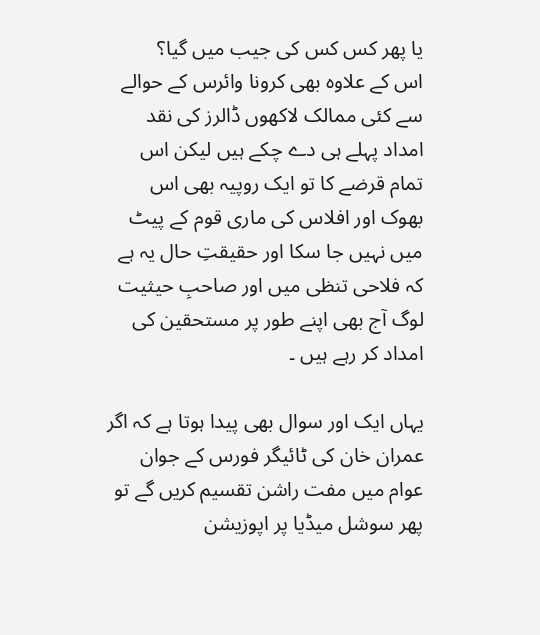یا پھر کس کس کی جیب میں گیا؟
اس کے علاوہ بھی کرونا وائرس کے حوالے سے کئی ممالک لاکھوں ڈالرز کی نقد امداد پہلے ہی دے چکے ہیں لیکن اس تمام قرضے کا تو ایک روپیہ بھی اس بھوک اور افلاس کی ماری قوم کے پیٹ میں نہیں جا سکا اور حقیقتِ حال یہ ہے کہ فلاحی تنظی میں اور صاحبِ حیثیت لوگ آج بھی اپنے طور پر مستحقین کی امداد کر رہے ہیں ۔

یہاں ایک اور سوال بھی پیدا ہوتا ہے کہ اگر عمران خان کی ٹائیگر فورس کے جوان عوام میں مفت راشن تقسیم کریں گے تو پھر سوشل میڈیا پر اپوزیشن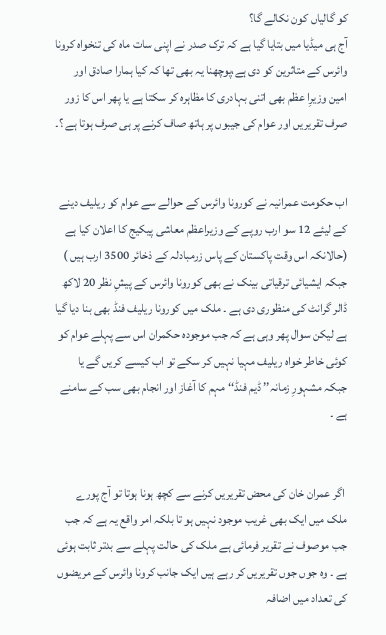کو گالیاں کون نکالے گا؟
آج ہی میڈیا میں بتایا گیا ہے کہ ترک صدر نے اپنی سات ماہ کی تنخواہ کرونا وائرس کے متاثرین کو دی ہے،پوچھنا یہ بھی تھا کہ کیا ہمارا صادق اور امین وزیرِا عظم بھی اتنی بہادری کا مظاہرہ کر سکتا ہے یا پھر اس کا زور صرف تقریریں اور عوام کی جیبوں پر ہاتھ صاف کرنے پر ہی صرف ہوتا ہے ؟۔


اب حکومت عمرانیہ نے کورونا وائرس کے حوالے سے عوام کو ریلیف دینے کے لیئے 12 سو ارب روپے کے وزیراعظم معاشی پیکیج کا اعلان کیا ہے (حالانکہ اس وقت پاکستان کے پاس زرمبادلہ کے ذخائر 3500 ارب ہیں ) جبکہ ایشیائی ترقیاتی بینک نے بھی کورونا وائرس کے پیشِ نظر 20 لاکھ ڈالر گرانٹ کی منظوری دی ہے ۔ ملک میں کورونا ریلیف فنڈ بھی بنا دیا گیا ہے لیکن سوال پھر وہی ہے کہ جب موجودہ حکمران اس سے پہلے عوام کو کوئی خاطر خواہ ریلیف مہیا نہیں کر سکے تو اب کیسے کریں گے یا جبکہ مشہورِ زمانہ’’ ڈیم فنڈ‘‘ مہم کا آغاز اور انجام بھی سب کے سامنے ہے ۔


 اگر عمران خان کی محض تقریریں کرنے سے کچھ ہونا ہوتا تو آج پورے ملک میں ایک بھی غریب موجود نہیں ہو تا بلکہ امر واقع یہ ہے کہ جب جب موصوف نے تقریر فرمائی ہے ملک کی حالت پہلے سے بدتر ثابت ہوئی ہے ۔ وہ جوں جوں تقریریں کر رہے ہیں ایک جانب کرونا وائرس کے مریضوں کی تعداد میں اضافہ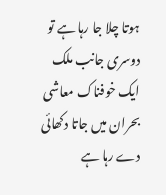ہوتا چلا جا رہا ہے تو دوسری جانب ملک ایک خوفناک معاشی بحران میں جاتا دکھائی دے رہا ہے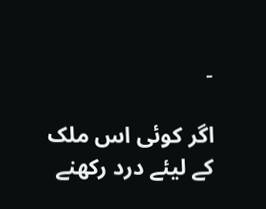۔

اگر کوئی اس ملک کے لیئے درد رکھنے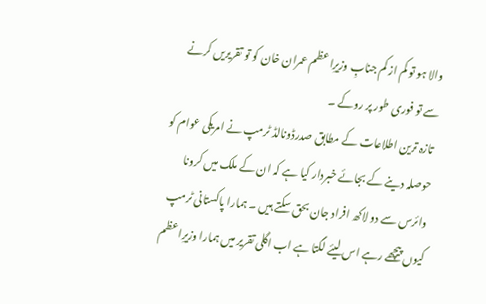والا ہو تو کم از کم جنابِ وزیرِا عظم عمران خان کو تو تقریریں کرنے سے تو فوری طور پر روکے ۔
 تازہ ترین اطلاعات کے مطابق صدرڈونالڈ ٹرمپ نے امریکی عوام کو حوصلہ دینے کے بجائے خبردار کیا ہے کہ ان کے ملک میں کرونا وائرس سے دو لاکھ افراد جان بحق سکتے ہیں ۔ ہمارا پاکستانی ٹرمپ کیوں پیچھے رہے اس لیئے لگتا ہے اب اگلی تقریر میں ہمارا وزیرِا عظم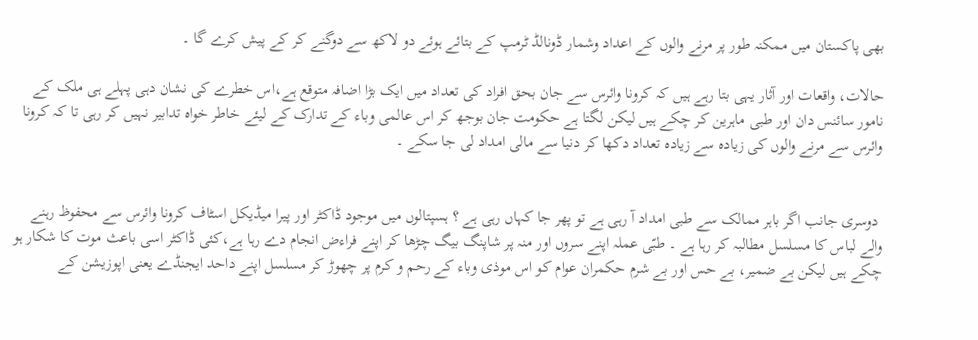بھی پاکستان میں ممکنہ طور پر مرنے والوں کے اعداد وشمار ڈونالڈ ٹرمپ کے بتائے ہوئے دو لاکھ سے دوگنے کر کے پیش کرے گا ۔

حالات، واقعات اور آثار یہی بتا رہے ہیں کہ کرونا وائرس سے جان بحق افراد کی تعداد میں ایک بڑا اضافہ متوقع ہے،اس خطرے کی نشان دہی پہلے ہی ملک کے نامور سائنس دان اور طبی ماہرین کر چکے ہیں لیکن لگتا ہے حکومت جان بوجھ کر اس عالمی وباء کے تدارک کے لیئے خاطر خواہ تدابیر نہیں کر رہی تا کہ کرونا وائرس سے مرنے والوں کی زیادہ سے زیادہ تعداد دکھا کر دنیا سے مالی امداد لی جا سکے ۔


 دوسری جانب اگر باہر ممالک سے طبی امداد آ رہی ہے تو پھر جا کہاں رہی ہے ؟ ہسپتالوں میں موجود ڈاکٹر اور پیرا میڈیکل اسٹاف کرونا وائرس سے محفوظ رہنے والے لباس کا مسلسل مطالبہ کر رہا ہے ۔ طبّی عملہ اپنے سروں اور منہ پر شاپنگ بیگ چڑھا کر اپنے فراءض انجام دے رہا ہے،کئی ڈاکٹر اسی باعث موت کا شکار ہو چکے ہیں لیکن بے ضمیر، بے حس اور بے شرم حکمران عوام کو اس موذی وباء کے رحم و کرم پر چھوڑ کر مسلسل اپنے داحد ایجنڈے یعنی اپوزیشن کے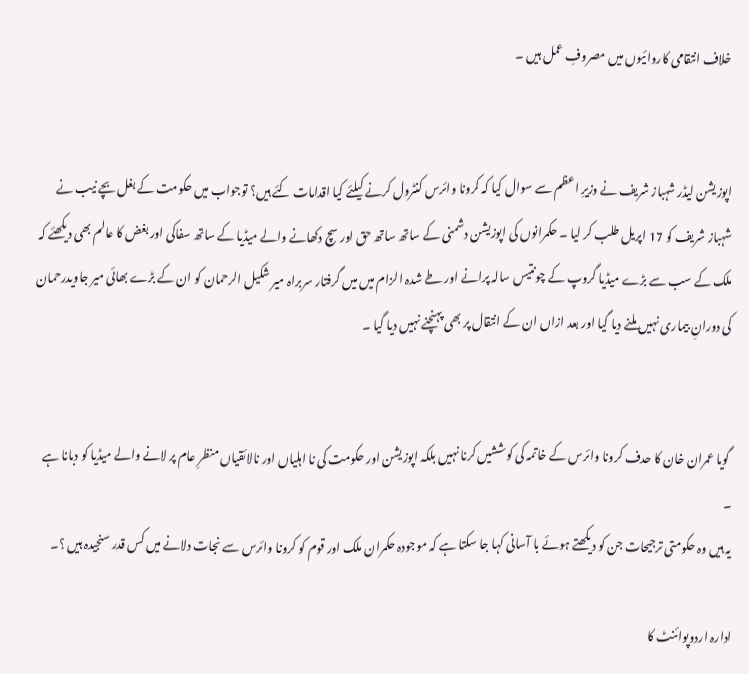خلاف انتقامی کاروائیوں میں مصروفِ عمل ہیں ۔


اپوزیشن لیڈر شہباز شریف نے وزیرِ اعظم سے سوال کیا کہ کرونا وائرس کنٹرول کرنے کیلئے کیا اقدامات کئے ہیں؟ توجواب میں حکومت کے بغل بچے نیب نے شہباز شریف کو 17 اپریل طلب کر لیا ۔ حکمرانوں کی اپوزیشن دشمنی کے ساتھ ساتھ حق اور سچ دکھانے والے میڈیا کے ساتھ سفاکی اور بغض کا عالم بھی دیکھئے کہ ملک کے سب سے بڑے میڈیا گروپ کے چونتیس سالہ پرانے اور طے شدہ الزام میں میں گرفتار سربراہ میر شکیل الرحمان کو ان کے بڑے بھائی میر جاویدرحمان کی دورانِ بیماری نہیں ملنے دیا گیا اور بعد ازاں ان کے انتقال پر بھی پہنچنے نہیں دیا گیا ۔


 گویا عمران خان کا حدف کرونا وائرس کے خاتمہ کی کوششیں کرنا نہیں بلکہ اپوزیشن اور حکومت کی نا اہلیاں اور نالائقیاں منظرِ عام پر لانے والے میڈیا کو دبانا ہے ۔
یہ ہیں وہ حکومتی ترجیحات جن کو دیکھتے ہوئے با آسانی کہا جا سکتا ہے کہ موجودہ حکمران ملک اور قوم کو کرونا وائرس سے نجات دلانے میں کس قدر سنجیدہ ہیں ؟۔

ادارہ اردوپوائنٹ کا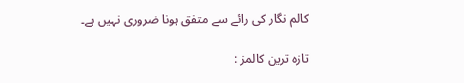کالم نگار کی رائے سے متفق ہونا ضروری نہیں ہے۔

تازہ ترین کالمز :